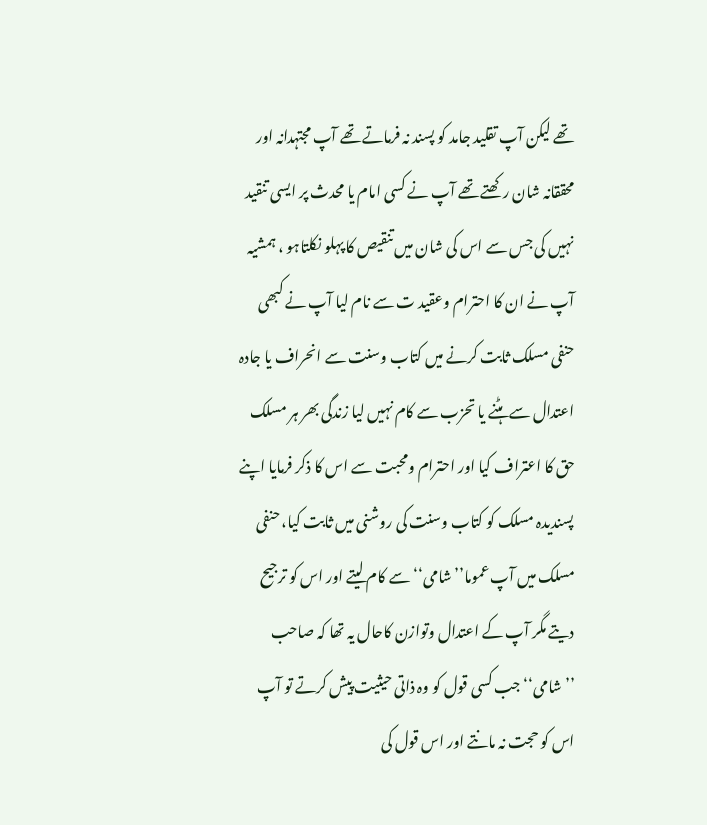تھے لیکن آپ تقلید جامد کو پسند نہ فرماتے تھے آپ مجتہدانہ اور محققانہ شان رکھتے تھے آپ نے کسی امام یا محدث پر ایسی تنقید نہیں کی جس سے اس کی شان میں تنقیص کا پہلو نکلتاہو ، ہمشیہ آپ نے ان کا احترام وعقید ت سے نام لیا آپ نے کبھی حنفی مسلک ثابت کرنے میں کتاب وسنت سے انحراف یا جادہ اعتدال سے ہٹنے یا تحزب سے کام نہیں لیا زندگی بھر ہر مسلک حق کا اعتراف کیا اور احترام ومحبت سے اس کا ذکر فرمایا اپنے پسندیدہ مسلک کو کتاب وسنت کی روشنی میں ثابت کیا، حنفی مسلک میں آپ عموما’’شامی‘‘ سے کام لیتے اور اس کو ترجیح دیتے مگر آپ کے اعتدال وتوازن کاحال یہ تھا کہ صاحب ’’شامی‘‘ جب کسی قول کو وہ ذاتی حیثیت پیش کرتے تو آپ اس کو حجت نہ مانتے اور اس قول کی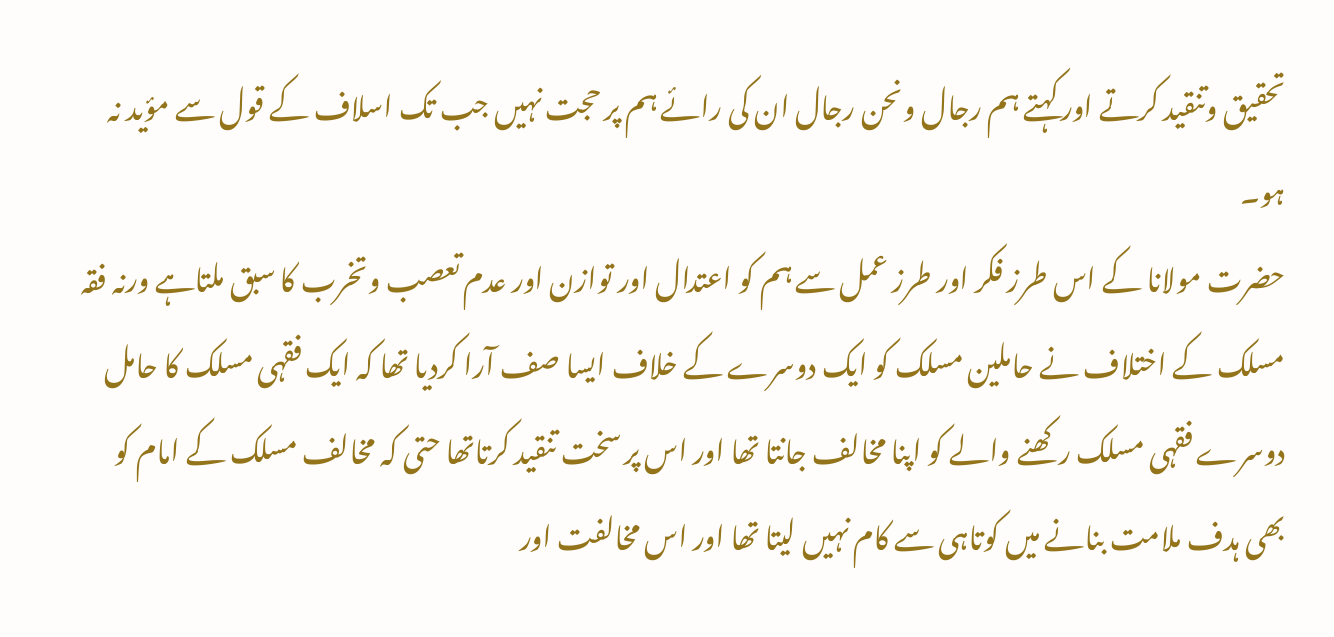تحقیق وتنقید کرتے اور کہتے ہم رجال ونحن رجال ان کی رائے ہم پر حجت نہیں جب تک اسلاف کے قول سے مؤید نہ ہو۔
حضرت مولانا کے اس طرز فکر اور طرز عمل سے ہم کو اعتدال اور توازن اور عدم تعصب وتخرب کا سبق ملتاہے ورنہ فقہ مسلک کے اختلاف نے حاملین مسلک کو ایک دوسرے کے خلاف ایسا صف آرا کردیا تھا کہ ایک فقہی مسلک کا حامل دوسرے فقہی مسلک رکھنے والے کو اپنا مخالف جانتا تھا اور اس پر سخت تنقید کرتاتھا حتی کہ مخالف مسلک کے امام کو بھی ہدف ملامت بنانے میں کوتاہی سے کام نہیں لیتا تھا اور اس مخالفت اور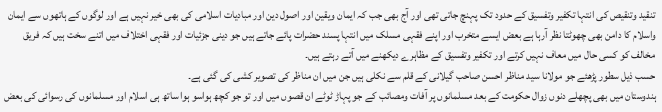تنقید وتنقیص کی انتہا تکفیر وتفسیق کے حدود تک پہنچ جاتی تھی اور آج بھی جب کہ ایمان ویقین اور اصول دین اور مبادیات اسلامی کی بھی خیر نہیں ہے اور لوگوں کے ہاتھوں سے ایمان واسلام کا دامن بھی چھوٹتا نظر آرہا ہے بعض ایسے متخرب اور اپنے فقہی مسلک میں انتہا پسند حضرات پائے جاتے ہیں جو دینی جزئیات اور فقہی اختلاف میں اتنے سخت ہیں کہ فریق مخالف کو کسی حال میں معاف نہیں کرتے اور تکفیر وتفسیق کے مظاہرے دیکھنے میں آتے رہتے ہیں۔
حسب ذیل سطور پڑھئے جو مولانا سید مناظر احسن صاحب گیلانی کے قلم سے نکلی ہیں جن میں ان مناظر کی تصویر کشی کی گئی ہے۔
ہندوستان میں بھی پچھلے دنوں زوال حکومت کے بعد مسلمانوں پر آفات ومصائب کے جو پہاڑ ٹوٹے ان قصوں میں اور تو جو کچھ ہواسو ہوا ساتھ ہی اسلام اور مسلمانوں کی رسوائی کی بعض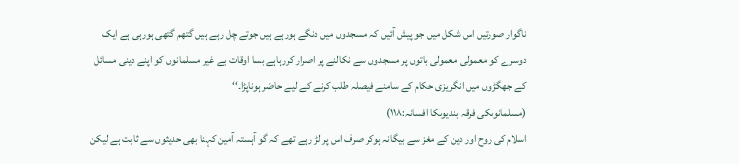ناگوار صورتیں اس شکل میں جو پیش آئیں کہ مسجدوں میں دنگے ہورہے ہیں جوتے چل رہے ہیں گتھم گتھی ہورہی ہے ایک دوسرے کو معمولی معمولی باتوں پر مسجدوں سے نکالنے پر اصرار کررہاہے بسا اوقات بے غیر مسلمانوں کو اپنے دینی مسائل کے جھگڑوں میں انگریزی حکام کے سامنے فیصلہ طلب کرنے کے لیے حاضر ہوناپڑا۔‘‘
(مسلمانوںکی فرقہ بندیوںکا افسانہ:۱۱۸)
اسلام کی روح اور دین کے مغز سے بیگانہ ہوکر صرف اس پر لڑ رہے تھے کہ گو آہستہ آمین کہنا بھی حدیثوں سے ثابت ہے لیکن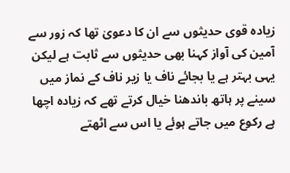زیادہ قوی حدیثوں سے ان کا دعویٰ تھا کہ زور سے آمین کی آواز کہنا بھی حدیثوں سے ثابت ہے لیکن یہی بہتر ہے یا بجائے ناف یا زیر ناف کے نماز میں سینے پر ہاتھ باندھنا خیال کرتے تھے کہ زیادہ اچھا ہے رکوع میں جاتے ہوئے یا اس سے اٹھتے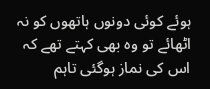ہوئے کوئی دونوں ہاتھوں کو نہ اٹھائے تو وہ بھی کہتے تھے کہ اس کی نماز ہوگئی تاہم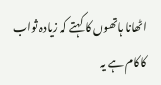اٹھانا ہاتھوں کا کہتے کہ زیادہ ثواب کاکام ہے یہ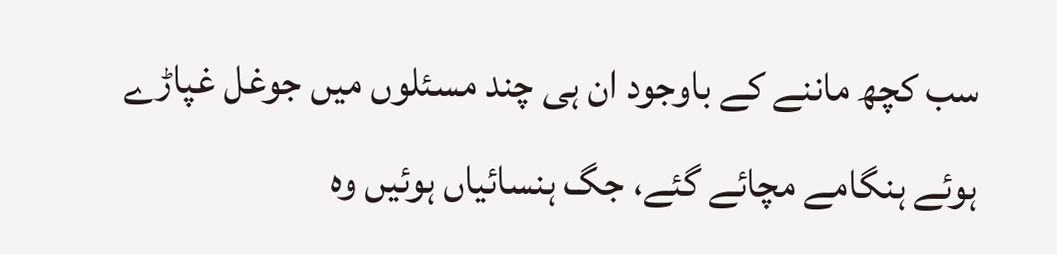سب کچھ ماننے کے باوجود ان ہی چند مسئلوں میں جوغل غپاڑے ہوئے ہنگامے مچائے گئے، جگ ہنسائیاں ہوئیں وہ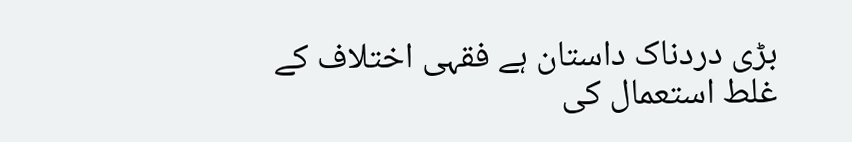بڑی دردناک داستان ہے فقہی اختلاف کے غلط استعمال کی